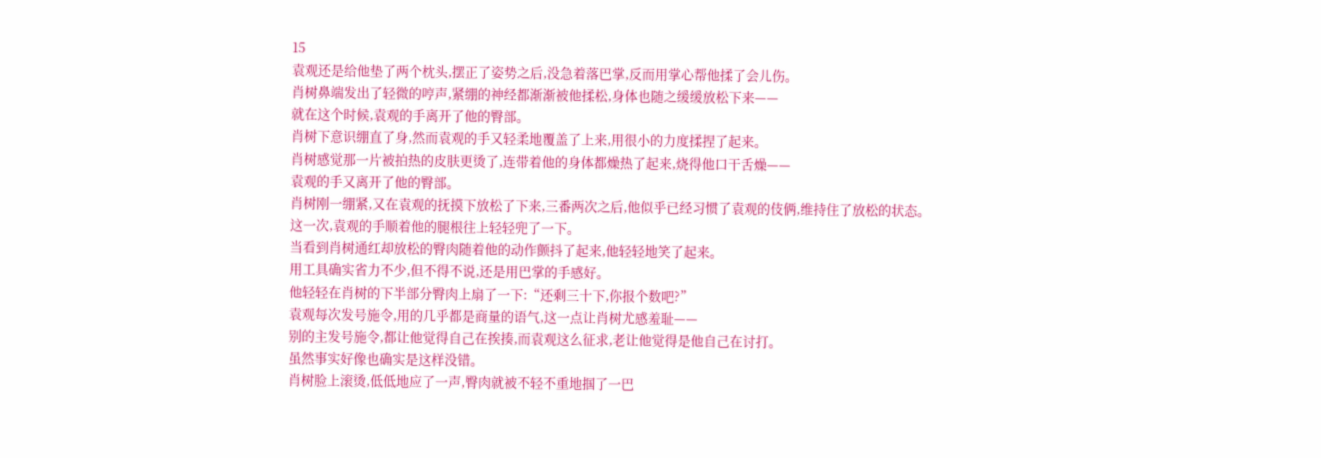15
袁观还是给他垫了两个枕头,摆正了姿势之后,没急着落巴掌,反而用掌心帮他揉了会儿伤。
肖树鼻端发出了轻微的哼声,紧绷的神经都渐渐被他揉松,身体也随之缓缓放松下来——
就在这个时候,袁观的手离开了他的臀部。
肖树下意识绷直了身,然而袁观的手又轻柔地覆盖了上来,用很小的力度揉捏了起来。
肖树感觉那一片被拍热的皮肤更烫了,连带着他的身体都燥热了起来,烧得他口干舌燥——
袁观的手又离开了他的臀部。
肖树刚一绷紧,又在袁观的抚摸下放松了下来,三番两次之后,他似乎已经习惯了袁观的伎俩,维持住了放松的状态。
这一次,袁观的手顺着他的腿根往上轻轻兜了一下。
当看到肖树通红却放松的臀肉随着他的动作颤抖了起来,他轻轻地笑了起来。
用工具确实省力不少,但不得不说,还是用巴掌的手感好。
他轻轻在肖树的下半部分臀肉上扇了一下:“还剩三十下,你报个数吧?”
袁观每次发号施令,用的几乎都是商量的语气,这一点让肖树尤感羞耻——
别的主发号施令,都让他觉得自己在挨揍,而袁观这么征求,老让他觉得是他自己在讨打。
虽然事实好像也确实是这样没错。
肖树脸上滚烫,低低地应了一声,臀肉就被不轻不重地掴了一巴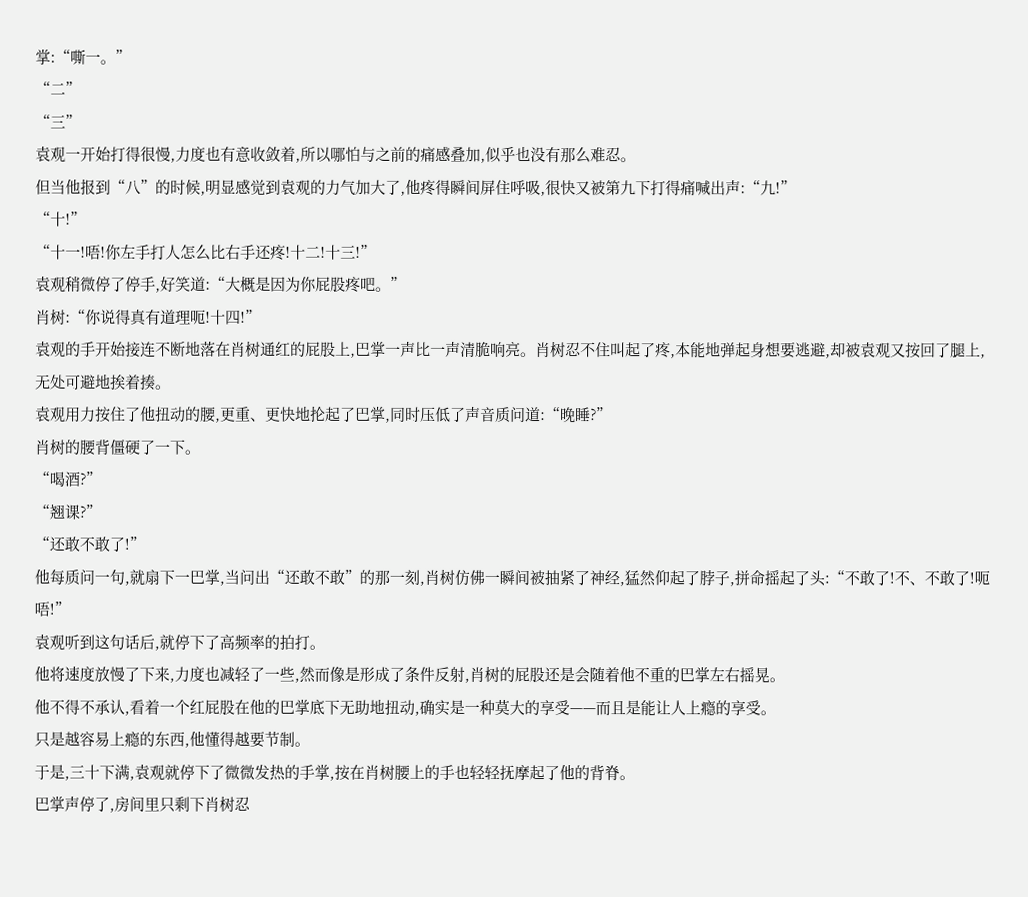掌:“嘶一。”
“二”
“三”
袁观一开始打得很慢,力度也有意收敛着,所以哪怕与之前的痛感叠加,似乎也没有那么难忍。
但当他报到“八”的时候,明显感觉到袁观的力气加大了,他疼得瞬间屏住呼吸,很快又被第九下打得痛喊出声:“九!”
“十!”
“十一!唔!你左手打人怎么比右手还疼!十二!十三!”
袁观稍微停了停手,好笑道:“大概是因为你屁股疼吧。”
肖树:“你说得真有道理呃!十四!”
袁观的手开始接连不断地落在肖树通红的屁股上,巴掌一声比一声清脆响亮。肖树忍不住叫起了疼,本能地弹起身想要逃避,却被袁观又按回了腿上,无处可避地挨着揍。
袁观用力按住了他扭动的腰,更重、更快地抡起了巴掌,同时压低了声音质问道:“晚睡?”
肖树的腰背僵硬了一下。
“喝酒?”
“翘课?”
“还敢不敢了!”
他每质问一句,就扇下一巴掌,当问出“还敢不敢”的那一刻,肖树仿佛一瞬间被抽紧了神经,猛然仰起了脖子,拼命摇起了头:“不敢了!不、不敢了!呃唔!”
袁观听到这句话后,就停下了高频率的拍打。
他将速度放慢了下来,力度也减轻了一些,然而像是形成了条件反射,肖树的屁股还是会随着他不重的巴掌左右摇晃。
他不得不承认,看着一个红屁股在他的巴掌底下无助地扭动,确实是一种莫大的享受——而且是能让人上瘾的享受。
只是越容易上瘾的东西,他懂得越要节制。
于是,三十下满,袁观就停下了微微发热的手掌,按在肖树腰上的手也轻轻抚摩起了他的背脊。
巴掌声停了,房间里只剩下肖树忍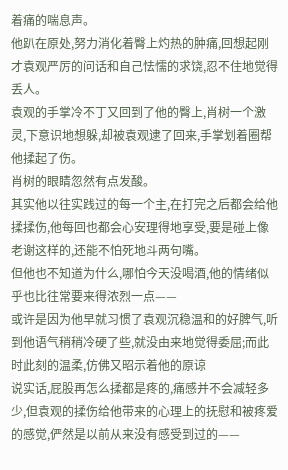着痛的喘息声。
他趴在原处,努力消化着臀上灼热的肿痛,回想起刚才袁观严厉的问话和自己怯懦的求饶,忍不住地觉得丢人。
袁观的手掌冷不丁又回到了他的臀上,肖树一个激灵,下意识地想躲,却被袁观逮了回来,手掌划着圈帮他揉起了伤。
肖树的眼睛忽然有点发酸。
其实他以往实践过的每一个主,在打完之后都会给他揉揉伤,他每回也都会心安理得地享受,要是碰上像老谢这样的,还能不怕死地斗两句嘴。
但他也不知道为什么,哪怕今天没喝酒,他的情绪似乎也比往常要来得浓烈一点——
或许是因为他早就习惯了袁观沉稳温和的好脾气,听到他语气稍稍冷硬了些,就没由来地觉得委屈;而此时此刻的温柔,仿佛又昭示着他的原谅
说实话,屁股再怎么揉都是疼的,痛感并不会减轻多少,但袁观的揉伤给他带来的心理上的抚慰和被疼爱的感觉,俨然是以前从来没有感受到过的——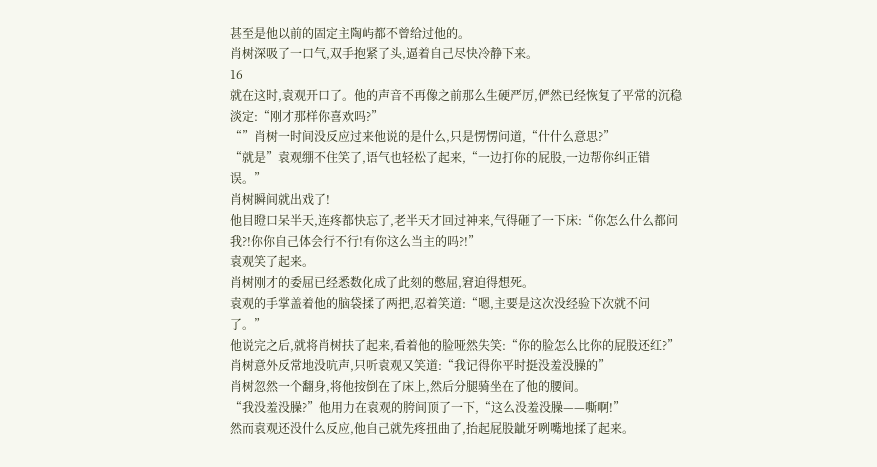甚至是他以前的固定主陶屿都不曾给过他的。
肖树深吸了一口气,双手抱紧了头,逼着自己尽快冷静下来。
16
就在这时,袁观开口了。他的声音不再像之前那么生硬严厉,俨然已经恢复了平常的沉稳淡定:“刚才那样你喜欢吗?”
“”肖树一时间没反应过来他说的是什么,只是愣愣问道,“什什么意思?”
“就是”袁观绷不住笑了,语气也轻松了起来,“一边打你的屁股,一边帮你纠正错误。”
肖树瞬间就出戏了!
他目瞪口呆半天,连疼都快忘了,老半天才回过神来,气得砸了一下床:“你怎么什么都问我?!你你自己体会行不行!有你这么当主的吗?!”
袁观笑了起来。
肖树刚才的委屈已经悉数化成了此刻的憋屈,窘迫得想死。
袁观的手掌盖着他的脑袋揉了两把,忍着笑道:“嗯,主要是这次没经验下次就不问了。”
他说完之后,就将肖树扶了起来,看着他的脸哑然失笑:“你的脸怎么比你的屁股还红?”
肖树意外反常地没吭声,只听袁观又笑道:“我记得你平时挺没羞没臊的”
肖树忽然一个翻身,将他按倒在了床上,然后分腿骑坐在了他的腰间。
“我没羞没臊?”他用力在袁观的胯间顶了一下,“这么没羞没臊——嘶啊!”
然而袁观还没什么反应,他自己就先疼扭曲了,抬起屁股龇牙咧嘴地揉了起来。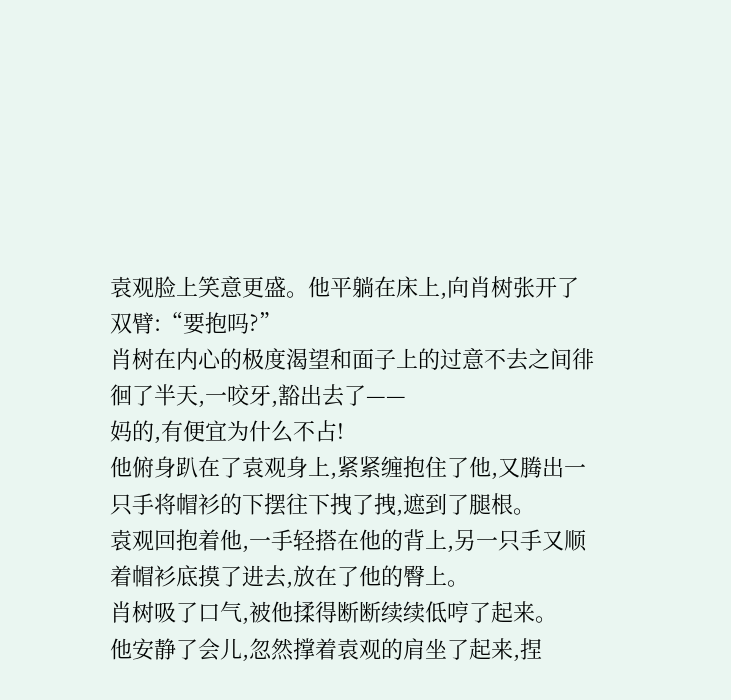袁观脸上笑意更盛。他平躺在床上,向肖树张开了双臂:“要抱吗?”
肖树在内心的极度渴望和面子上的过意不去之间徘徊了半天,一咬牙,豁出去了——
妈的,有便宜为什么不占!
他俯身趴在了袁观身上,紧紧缠抱住了他,又腾出一只手将帽衫的下摆往下拽了拽,遮到了腿根。
袁观回抱着他,一手轻搭在他的背上,另一只手又顺着帽衫底摸了进去,放在了他的臀上。
肖树吸了口气,被他揉得断断续续低哼了起来。
他安静了会儿,忽然撑着袁观的肩坐了起来,捏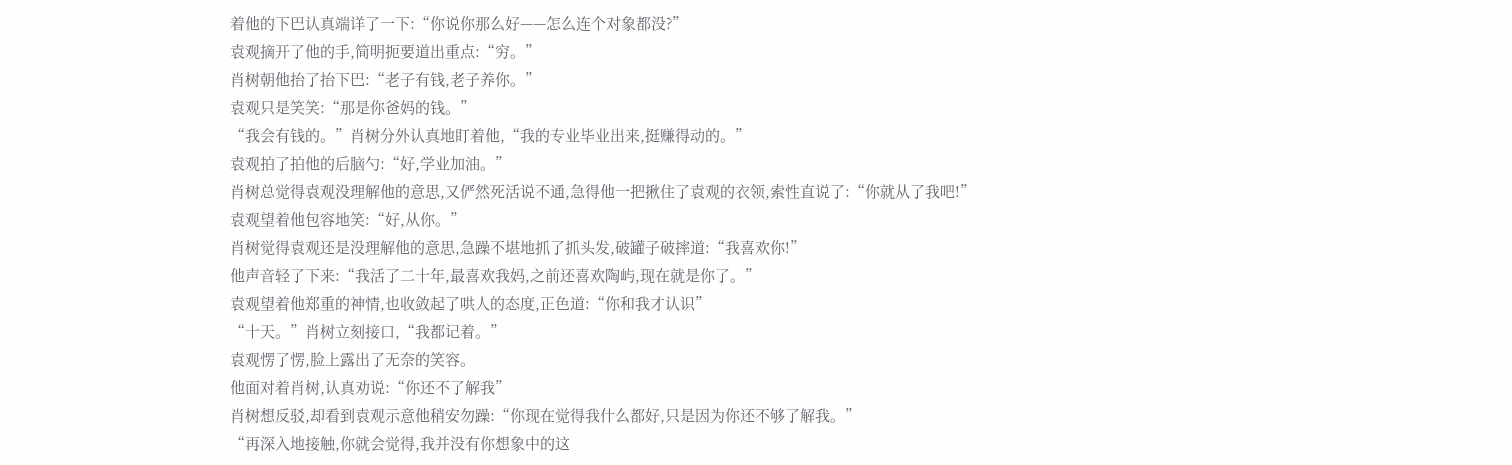着他的下巴认真端详了一下:“你说你那么好——怎么连个对象都没?”
袁观摘开了他的手,简明扼要道出重点:“穷。”
肖树朝他抬了抬下巴:“老子有钱,老子养你。”
袁观只是笑笑:“那是你爸妈的钱。”
“我会有钱的。”肖树分外认真地盯着他,“我的专业毕业出来,挺赚得动的。”
袁观拍了拍他的后脑勺:“好,学业加油。”
肖树总觉得袁观没理解他的意思,又俨然死活说不通,急得他一把揪住了袁观的衣领,索性直说了:“你就从了我吧!”
袁观望着他包容地笑:“好,从你。”
肖树觉得袁观还是没理解他的意思,急躁不堪地抓了抓头发,破罐子破摔道:“我喜欢你!”
他声音轻了下来:“我活了二十年,最喜欢我妈,之前还喜欢陶屿,现在就是你了。”
袁观望着他郑重的神情,也收敛起了哄人的态度,正色道:“你和我才认识”
“十天。”肖树立刻接口,“我都记着。”
袁观愣了愣,脸上露出了无奈的笑容。
他面对着肖树,认真劝说:“你还不了解我”
肖树想反驳,却看到袁观示意他稍安勿躁:“你现在觉得我什么都好,只是因为你还不够了解我。”
“再深入地接触,你就会觉得,我并没有你想象中的这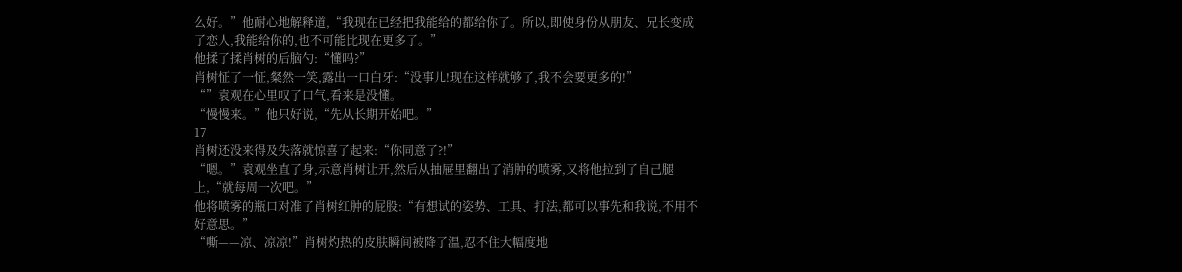么好。”他耐心地解释道,“我现在已经把我能给的都给你了。所以,即使身份从朋友、兄长变成了恋人,我能给你的,也不可能比现在更多了。”
他揉了揉肖树的后脑勺:“懂吗?”
肖树怔了一怔,粲然一笑,露出一口白牙:“没事儿!现在这样就够了,我不会要更多的!”
“”袁观在心里叹了口气,看来是没懂。
“慢慢来。”他只好说,“先从长期开始吧。”
17
肖树还没来得及失落就惊喜了起来:“你同意了?!”
“嗯。”袁观坐直了身,示意肖树让开,然后从抽屉里翻出了消肿的喷雾,又将他拉到了自己腿上,“就每周一次吧。”
他将喷雾的瓶口对准了肖树红肿的屁股:“有想试的姿势、工具、打法,都可以事先和我说,不用不好意思。”
“嘶——凉、凉凉!”肖树灼热的皮肤瞬间被降了温,忍不住大幅度地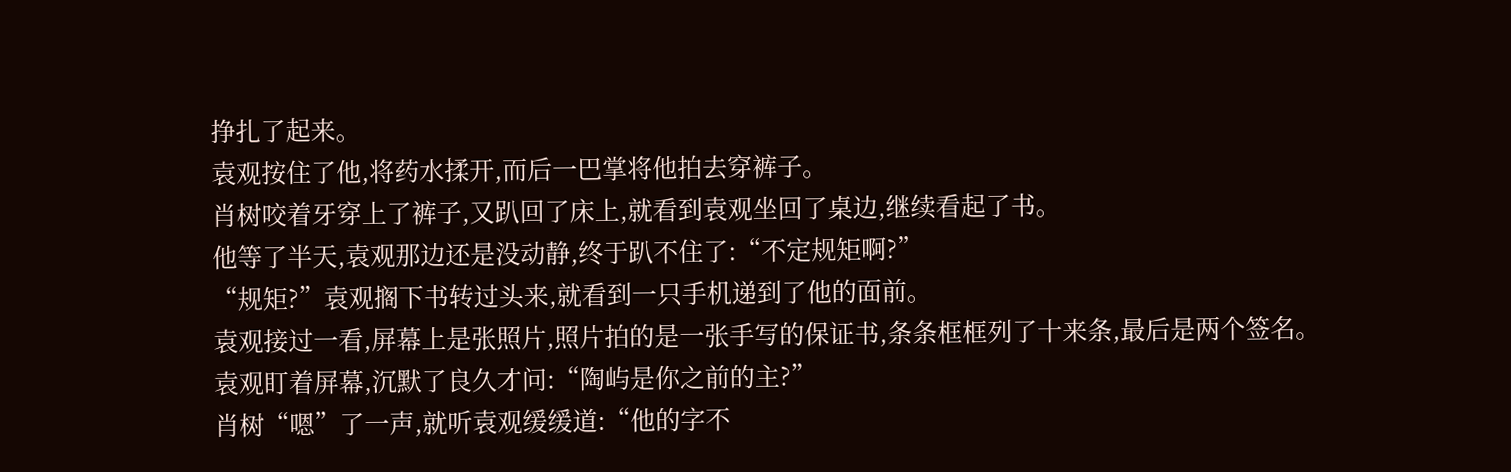挣扎了起来。
袁观按住了他,将药水揉开,而后一巴掌将他拍去穿裤子。
肖树咬着牙穿上了裤子,又趴回了床上,就看到袁观坐回了桌边,继续看起了书。
他等了半天,袁观那边还是没动静,终于趴不住了:“不定规矩啊?”
“规矩?”袁观搁下书转过头来,就看到一只手机递到了他的面前。
袁观接过一看,屏幕上是张照片,照片拍的是一张手写的保证书,条条框框列了十来条,最后是两个签名。
袁观盯着屏幕,沉默了良久才问:“陶屿是你之前的主?”
肖树“嗯”了一声,就听袁观缓缓道:“他的字不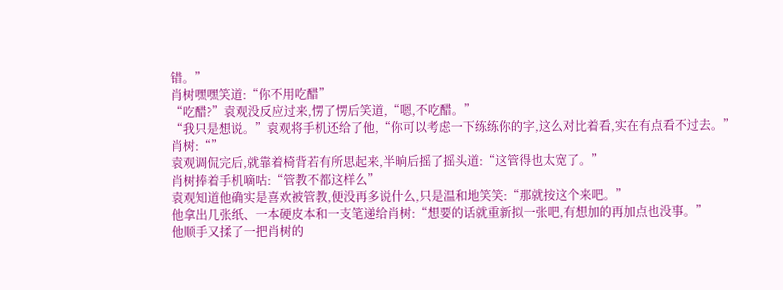错。”
肖树嘿嘿笑道:“你不用吃醋”
“吃醋?”袁观没反应过来,愣了愣后笑道,“嗯,不吃醋。”
“我只是想说。”袁观将手机还给了他,“你可以考虑一下练练你的字,这么对比着看,实在有点看不过去。”
肖树:“”
袁观调侃完后,就靠着椅背若有所思起来,半晌后摇了摇头道:“这管得也太宽了。”
肖树捧着手机嘀咕:“管教不都这样么”
袁观知道他确实是喜欢被管教,便没再多说什么,只是温和地笑笑:“那就按这个来吧。”
他拿出几张纸、一本硬皮本和一支笔递给肖树:“想要的话就重新拟一张吧,有想加的再加点也没事。”
他顺手又揉了一把肖树的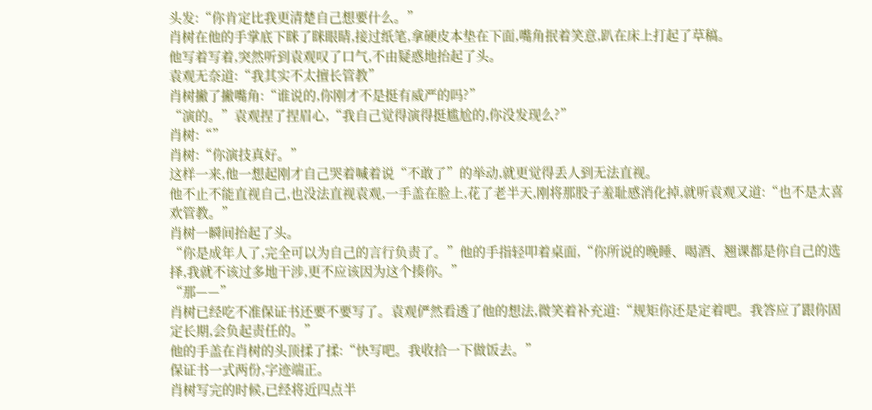头发:“你肯定比我更清楚自己想要什么。”
肖树在他的手掌底下眯了眯眼睛,接过纸笔,拿硬皮本垫在下面,嘴角抿着笑意,趴在床上打起了草稿。
他写着写着,突然听到袁观叹了口气,不由疑惑地抬起了头。
袁观无奈道:“我其实不太擅长管教”
肖树撇了撇嘴角:“谁说的,你刚才不是挺有威严的吗?”
“演的。”袁观捏了捏眉心,“我自己觉得演得挺尴尬的,你没发现么?”
肖树:“”
肖树:“你演技真好。”
这样一来,他一想起刚才自己哭着喊着说“不敢了”的举动,就更觉得丢人到无法直视。
他不止不能直视自己,也没法直视袁观,一手盖在脸上,花了老半天,刚将那股子羞耻感消化掉,就听袁观又道:“也不是太喜欢管教。”
肖树一瞬间抬起了头。
“你是成年人了,完全可以为自己的言行负责了。”他的手指轻叩着桌面,“你所说的晚睡、喝酒、翘课都是你自己的选择,我就不该过多地干涉,更不应该因为这个揍你。”
“那——”
肖树已经吃不准保证书还要不要写了。袁观俨然看透了他的想法,微笑着补充道:“规矩你还是定着吧。我答应了跟你固定长期,会负起责任的。”
他的手盖在肖树的头顶揉了揉:“快写吧。我收拾一下做饭去。”
保证书一式两份,字迹端正。
肖树写完的时候,已经将近四点半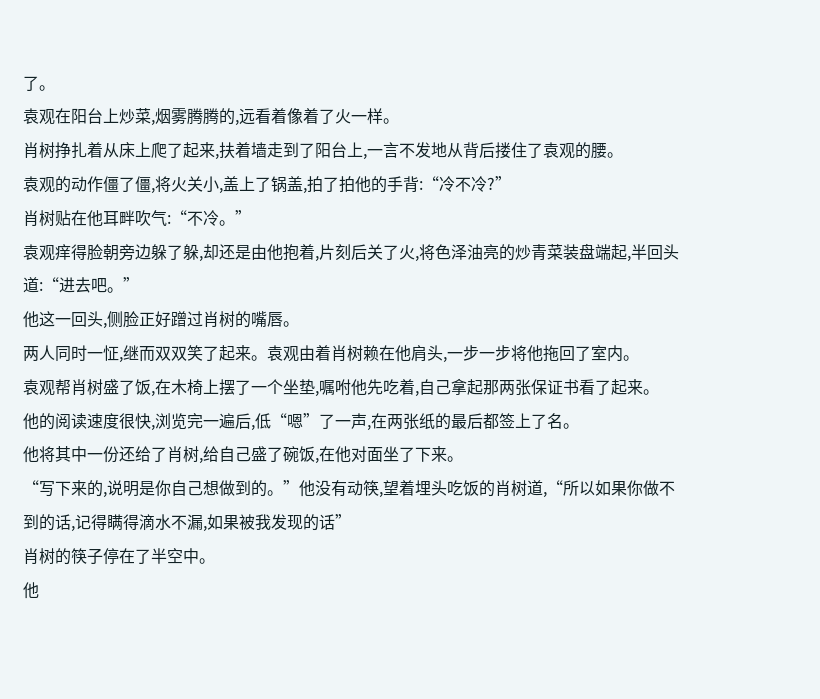了。
袁观在阳台上炒菜,烟雾腾腾的,远看着像着了火一样。
肖树挣扎着从床上爬了起来,扶着墙走到了阳台上,一言不发地从背后搂住了袁观的腰。
袁观的动作僵了僵,将火关小,盖上了锅盖,拍了拍他的手背:“冷不冷?”
肖树贴在他耳畔吹气:“不冷。”
袁观痒得脸朝旁边躲了躲,却还是由他抱着,片刻后关了火,将色泽油亮的炒青菜装盘端起,半回头道:“进去吧。”
他这一回头,侧脸正好蹭过肖树的嘴唇。
两人同时一怔,继而双双笑了起来。袁观由着肖树赖在他肩头,一步一步将他拖回了室内。
袁观帮肖树盛了饭,在木椅上摆了一个坐垫,嘱咐他先吃着,自己拿起那两张保证书看了起来。
他的阅读速度很快,浏览完一遍后,低“嗯”了一声,在两张纸的最后都签上了名。
他将其中一份还给了肖树,给自己盛了碗饭,在他对面坐了下来。
“写下来的,说明是你自己想做到的。”他没有动筷,望着埋头吃饭的肖树道,“所以如果你做不到的话,记得瞒得滴水不漏,如果被我发现的话”
肖树的筷子停在了半空中。
他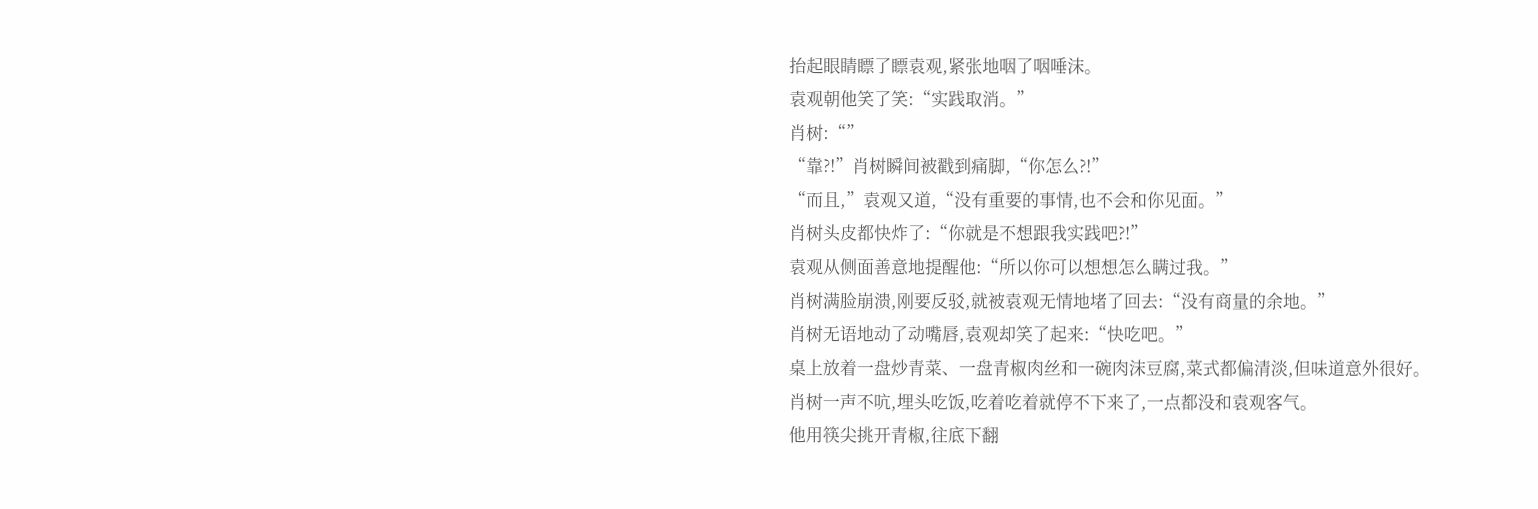抬起眼睛瞟了瞟袁观,紧张地咽了咽唾沫。
袁观朝他笑了笑:“实践取消。”
肖树:“”
“靠?!”肖树瞬间被戳到痛脚,“你怎么?!”
“而且,”袁观又道,“没有重要的事情,也不会和你见面。”
肖树头皮都快炸了:“你就是不想跟我实践吧?!”
袁观从侧面善意地提醒他:“所以你可以想想怎么瞒过我。”
肖树满脸崩溃,刚要反驳,就被袁观无情地堵了回去:“没有商量的余地。”
肖树无语地动了动嘴唇,袁观却笑了起来:“快吃吧。”
桌上放着一盘炒青菜、一盘青椒肉丝和一碗肉沫豆腐,菜式都偏清淡,但味道意外很好。
肖树一声不吭,埋头吃饭,吃着吃着就停不下来了,一点都没和袁观客气。
他用筷尖挑开青椒,往底下翻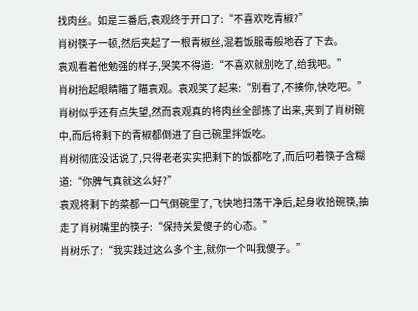找肉丝。如是三番后,袁观终于开口了:“不喜欢吃青椒?”
肖树筷子一顿,然后夹起了一根青椒丝,混着饭服毒般地吞了下去。
袁观看着他勉强的样子,哭笑不得道:“不喜欢就别吃了,给我吧。”
肖树抬起眼睛瞄了瞄袁观。袁观笑了起来:“别看了,不揍你,快吃吧。”
肖树似乎还有点失望,然而袁观真的将肉丝全部拣了出来,夹到了肖树碗中,而后将剩下的青椒都倒进了自己碗里拌饭吃。
肖树彻底没话说了,只得老老实实把剩下的饭都吃了,而后叼着筷子含糊道:“你脾气真就这么好?”
袁观将剩下的菜都一口气倒碗里了,飞快地扫荡干净后,起身收拾碗筷,抽走了肖树嘴里的筷子:“保持关爱傻子的心态。”
肖树乐了:“我实践过这么多个主,就你一个叫我傻子。”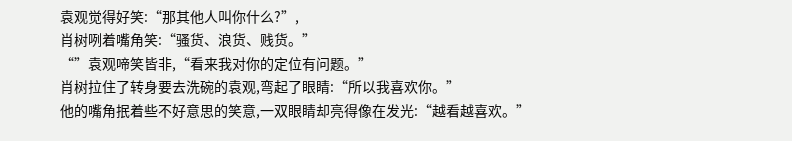袁观觉得好笑:“那其他人叫你什么?”,
肖树咧着嘴角笑:“骚货、浪货、贱货。”
“”袁观啼笑皆非,“看来我对你的定位有问题。”
肖树拉住了转身要去洗碗的袁观,弯起了眼睛:“所以我喜欢你。”
他的嘴角抿着些不好意思的笑意,一双眼睛却亮得像在发光:“越看越喜欢。”